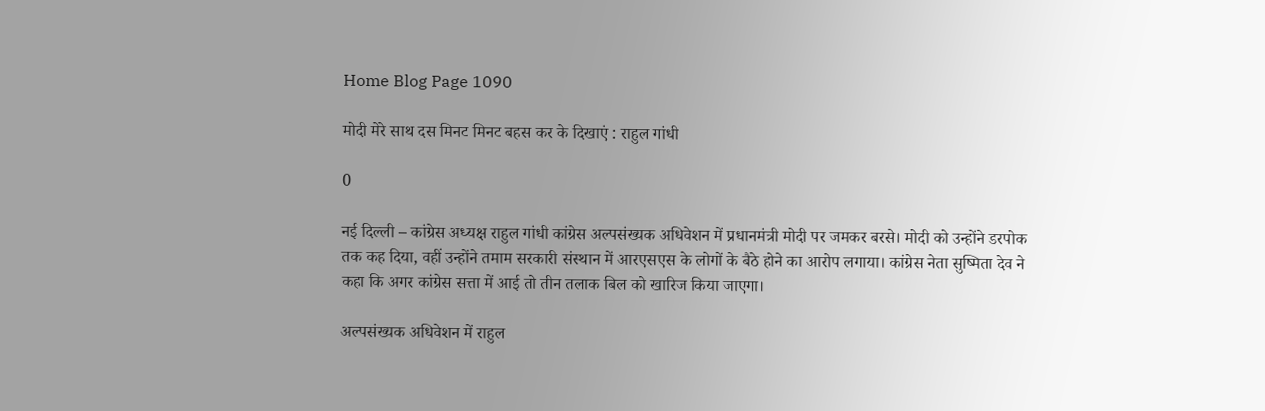Home Blog Page 1090

मोदी मेरे साथ दस मिनट मिनट बहस कर के दिखाएं : राहुल गांधी

0

नई दिल्ली – कांग्रेस अध्यक्ष राहुल गांधी कांग्रेस अल्पसंख्यक अधिवेशन में प्रधानमंत्री मोदी पर जमकर बरसे। मोदी को उन्होंने डरपोक तक कह दिया, वहीं उन्होंने तमाम सरकारी संस्थान में आरएसएस के लोगों के बैठे होने का आरोप लगाया। कांग्रेस नेता सुष्मिता देव ने कहा कि अगर कांग्रेस सत्ता में आई तो तीन तलाक बिल को खारिज किया जाएगा।

अल्पसंख्यक अधिवेशन में राहुल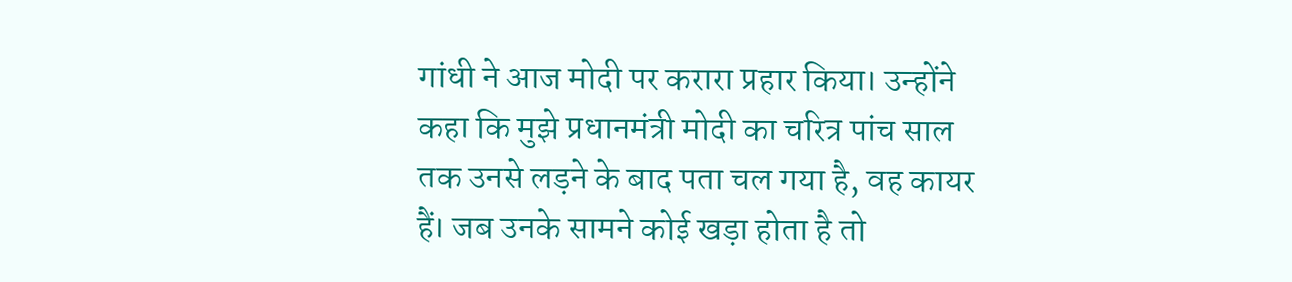गांधी ने आज मोदी पर करारा प्रहार किया। उन्होंने कहा कि मुझे प्रधानमंत्री मोदी का चरित्र पांच साल तक उनसे लड़ने के बाद पता चल गया है, वह कायर हैं। जब उनके सामने कोई खड़ा होता है तो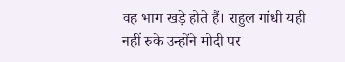वह भाग खड़े होते हैं। राहुल गांधी यही नहीं रुके उन्होंने मोदी पर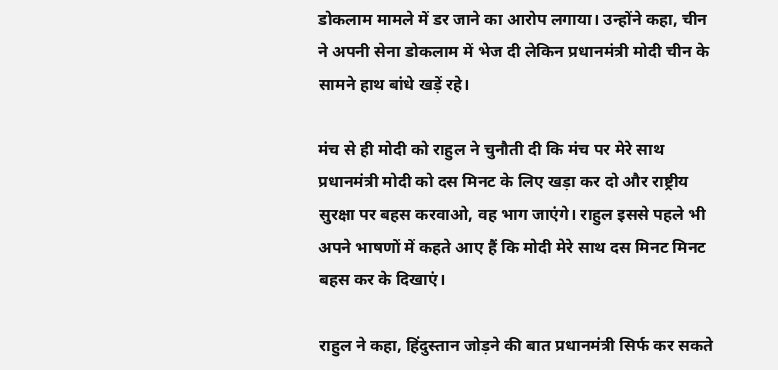डोकलाम मामले में डर जाने का आरोप लगाया। उन्होंने कहा, चीन ने अपनी सेना डोकलाम में भेज दी लेकिन प्रधानमंत्री मोदी चीन के सामने हाथ बांधे खड़ें रहे।

मंच से ही मोदी को राहुल ने चुनौती दी कि मंच पर मेरे साथ प्रधानमंत्री मोदी को दस मिनट के लिए खड़ा कर दो और राष्ट्रीय सुरक्षा पर बहस करवाओ, वह भाग जाएंगे। राहुल इससे पहले भी अपने भाषणों में कहते आए हैं कि मोदी मेरे साथ दस मिनट मिनट बहस कर के दिखाएं।

राहुल ने कहा, हिंदुस्तान जोड़ने की बात प्रधानमंत्री सिर्फ कर सकते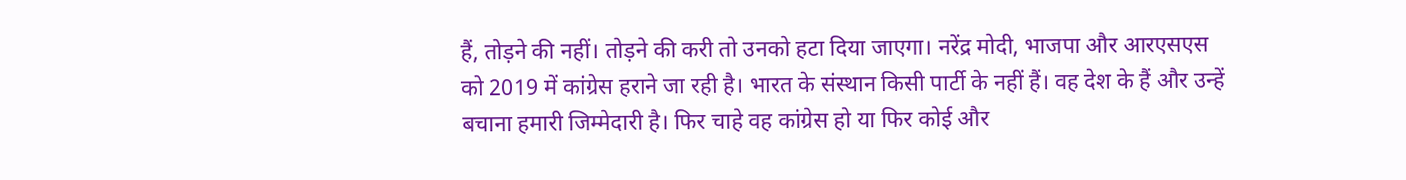हैं, तोड़ने की नहीं। तोड़ने की करी तो उनको हटा दिया जाएगा। नरेंद्र मोदी, भाजपा और आरएसएस को 2019 में कांग्रेस हराने जा रही है। भारत के संस्थान किसी पार्टी के नहीं हैं। वह देश के हैं और उन्हें बचाना हमारी जिम्मेदारी है। फिर चाहे वह कांग्रेस हो या फिर कोई और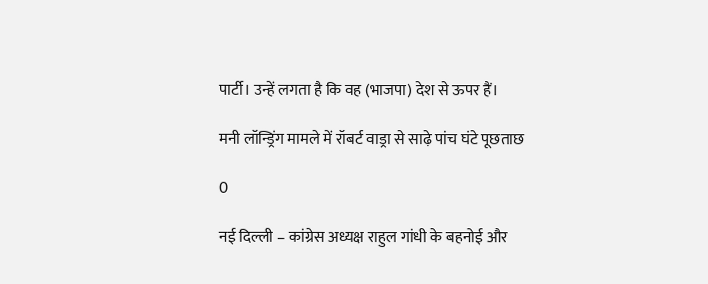पार्टी। उन्हें लगता है कि वह (भाजपा) देश से ऊपर हैं।

मनी लॉन्ड्रिंग मामले में रॉबर्ट वाड्रा से साढ़े पांच घंटे पूछताछ

0

नई दिल्ली – कांग्रेस अध्यक्ष राहुल गांधी के बहनोई और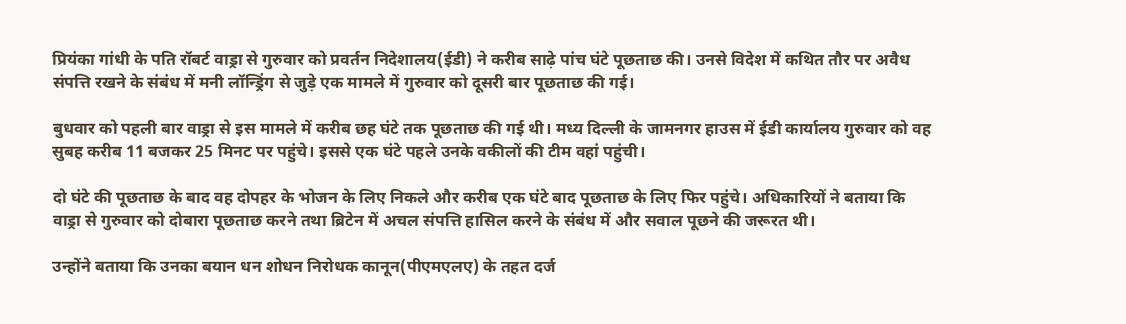प्रियंका गांधी के पति रॉबर्ट वाड्रा से गुरुवार को प्रवर्तन निदेशालय(ईडी) ने करीब साढ़े पांच घंटे पूछताछ की। उनसे विदेश में कथित तौर पर अवैध संपत्ति रखने के संबंध में मनी लॉन्ड्रिंग से जुड़े एक मामले में गुरुवार को दूसरी बार पूछताछ की गई।

बुधवार को पहली बार वाड्रा से इस मामले में करीब छह घंटे तक पूछताछ की गई थी। मध्य दिल्ली के जामनगर हाउस में ईडी कार्यालय गुरुवार को वह सुबह करीब 11 बजकर 25 मिनट पर पहुंचे। इससे एक घंटे पहले उनके वकीलों की टीम वहां पहुंची।

दो घंटे की पूछताछ के बाद वह दोपहर के भोजन के लिए निकले और करीब एक घंटे बाद पूछताछ के लिए फिर पहुंचे। अधिकारियों ने बताया कि वाड्रा से गुरुवार को दोबारा पूछताछ करने तथा ब्रिटेन में अचल संपत्ति हासिल करने के संबंध में और सवाल पूछने की जरूरत थी।

उन्होंने बताया कि उनका बयान धन शोधन निरोधक कानून(पीएमएलए) के तहत दर्ज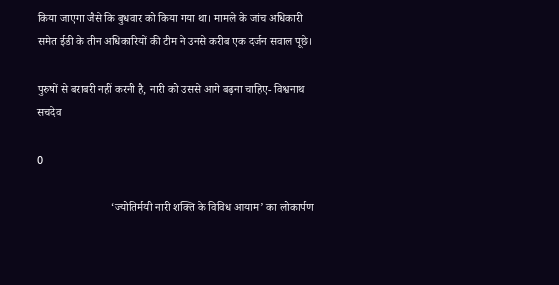किया जाएगा जैसे कि बुधवार को किया गया था। मामले के जांच अधिकारी समेत ईडी के तीन अधिकारियों की टीम ने उनसे करीब एक दर्जन सवाल पूछे।

पुरुषों से बराबरी नहीं करनी है, नारी को उससे आगे बढ़ना चाहिए- विश्वनाथ सचदेव

0

                          ‘ज्योतिर्मयी नारी शक्ति के विविध आयाम’ का लोकार्पण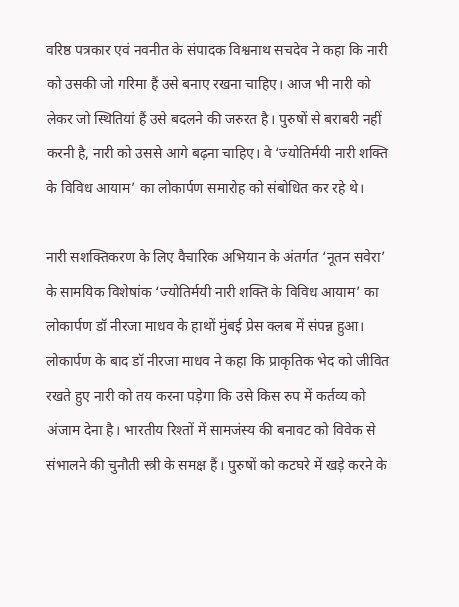वरिष्ठ पत्रकार एवं नवनीत के संपादक विश्वनाथ सचदेव ने कहा कि नारी को उसकी जो गरिमा हैं उसे बनाए रखना चाहिए। आज भी नारी को लेकर जो स्थितियां हैं उसे बदलने की जरुरत है। पुरुषों से बराबरी नहीं करनी है, नारी को उससे आगे बढ़ना चाहिए। वे ‘ज्योतिर्मयी नारी शक्ति के विविध आयाम’ का लोकार्पण समारोह को संबोधित कर रहे थे।

नारी सशक्तिकरण के लिए वैचारिक अभियान के अंतर्गत ‘नूतन सवेरा’ के सामयिक विशेषांक ‘ज्योतिर्मयी नारी शक्ति के विविध आयाम’ का लोकार्पण डॉ नीरजा माधव के हाथों मुंबई प्रेस क्लब में संपन्न हुआ। लोकार्पण के बाद डॉ नीरजा माधव ने कहा कि प्राकृतिक भेद को जीवित रखते हुए नारी को तय करना पड़ेगा कि उसे किस रुप में कर्तव्य को अंजाम देना है। भारतीय रिश्तों में सामजंस्य की बनावट को विवेक से संभालने की चुनौती स्त्री के समक्ष हैं। पुरुषों को कटघरे में खड़े करने के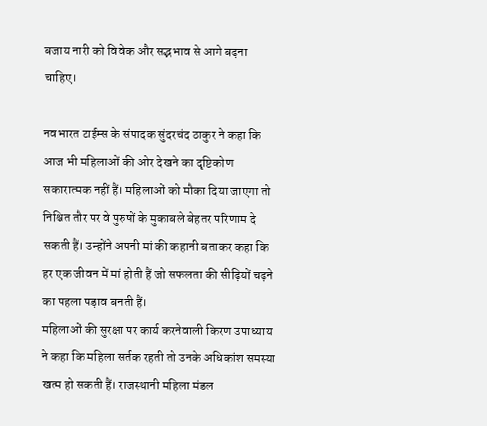बजाय नारी को विवेक और सद्भभाव से आगे बढ़ना चाहिए।

नवभारत टाईम्स के संपादक सुंदरचंद ठाकुर ने कहा कि आज भी महिलाओं की ओर देखने का दृष्टिकोण सकारात्मक नहीं हैं। महिलाओं को मौका दिया जाएगा तो निश्चित तौर पर वे पुरुषों के मुकाबले बेहतर परिणाम दे सकती हैं। उन्होंने अपनी मां की कहानी बताकर कहा कि हर एक जीवन में मां होती हैं जो सफलता की सीढ़ियों चढ़ने का पहला पड़ाव बनती हैं।
महिलाओं की सुरक्षा पर कार्य करनेवाली किरण उपाध्याय ने कहा कि महिला सर्तक रहती तो उनके अधिकांश समस्या खत्म हो सकती हैं। राजस्थानी महिला मंडल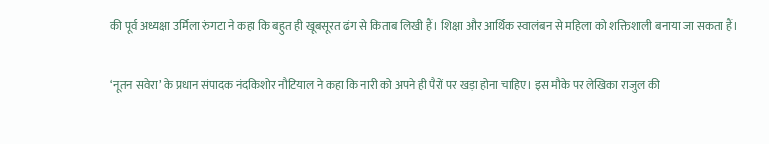की पूर्व अध्यक्षा उर्मिला रुंगटा ने कहा कि बहुत ही खूबसूरत ढंग से किताब लिखी हैं। शिक्षा और आर्थिक स्वालंबन से महिला को शक्तिशाली बनाया जा सकता हैं।

‘नूतन सवेरा’ के प्रधान संपादक नंदकिशोर नौटियाल ने कहा कि नारी को अपने ही पैरों पर खड़ा होना चाहिए। इस मौके पर लेखिका राजुल की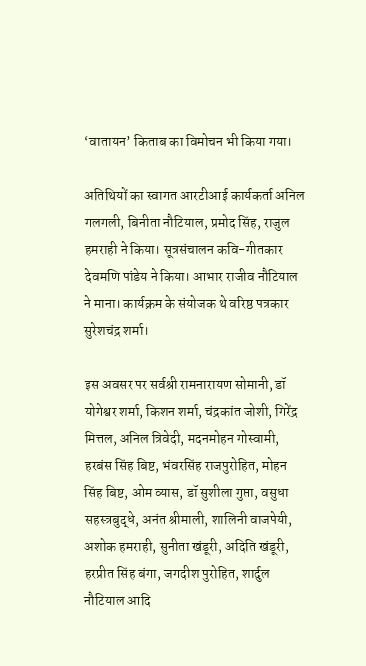‘वातायन’ किताब का विमोचन भी किया गया।

अतिथियों का स्वागत आरटीआई कार्यकर्ता अनिल गलगली, बिनीता नौटियाल, प्रमोद सिंह, राजुल हमराही ने किया। सूत्रसंचालन कवि-गीतकार देवमणि पांडेय ने किया। आभार राजीव नौटियाल ने माना। कार्यक्रम के संयोजक थे वरिष्ठ पत्रकार सुरेशचंद्र शर्मा।

इस अवसर पर सर्वश्री रामनारायण सोमानी, डॉ योगेश्वर शर्मा, किशन शर्मा, चंद्रकांत जोशी, गिरेंद्र मित्तल, अनिल त्रिवेदी, मदनमोहन गोस्वामी, हरबंस सिंह बिष्ट, भंवरसिंह राजपुरोहित, मोहन सिंह बिष्ट, ओम व्यास, डॉ सुशीला गुप्ता, वसुधा सहस्त्रबुद्धे, अनंत श्रीमाली, शालिनी वाजपेयी, अशोक हमराही, सुनीता खंडूरी, अदिति खंडूरी, हरप्रीत सिंह बंगा, जगदीश पुरोहित, शार्दुल नौटियाल आदि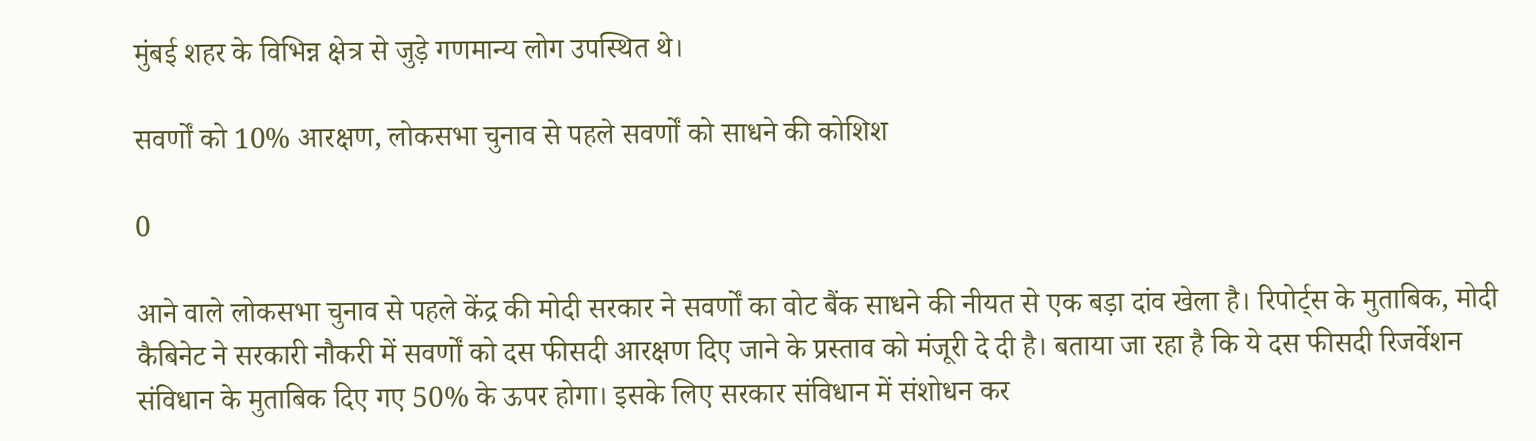मुंबई शहर के विभिन्न क्षेत्र से जुड़े गणमान्य लोग उपस्थित थे।

सवर्णों को 10% आरक्षण, लोकसभा चुनाव से पहले सवर्णों को साधने की कोशिश

0

आने वाले लोकसभा चुनाव से पहले केंद्र की मोदी सरकार ने सवर्णों का वोट बैंक साधने की नीयत से एक बड़ा दांव खेला है। रिपोर्ट्स के मुताबिक, मोदी कैबिनेट ने सरकारी नौकरी में सवर्णों को दस फीसदी आरक्षण दिए जाने के प्रस्ताव को मंजूरी दे दी है। बताया जा रहा है कि ये दस फीसदी रिजर्वेशन संविधान के मुताबिक दिए गए 50% के ऊपर होगा। इसके लिए सरकार संविधान में संशोधन कर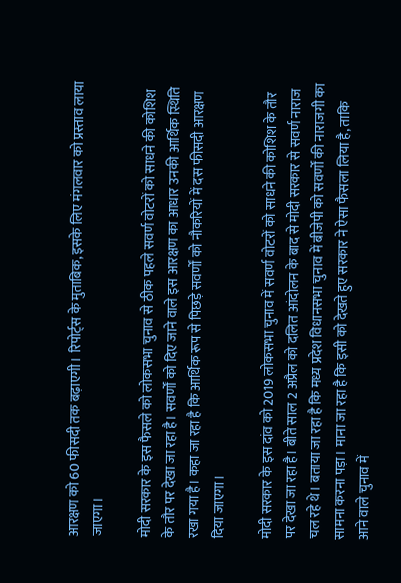आरक्षण को 60 फीसदी तक बढ़ाएगी। रिपोर्ट्स के मुताबिक, इसके लिए मंगलवार को प्रस्ताव लाया जाएगा।

मोदी सरकार के इस फैसले को लोकसभा चुनाव से ठीक पहले सवर्ण वोटरों को साधने की कोशिश के तौर पर देखा जा रहा है। सवर्णों को दिए जाने वाले इस आरक्षण का आधार उनकी आर्थिक स्थिति रखा गया है। कहा जा रहा है कि आर्थिक रूप से पिछड़े सवर्णों को नौकरियों में दस फीसदी आरक्षण दिया जाएगा।

मोदी सरकार के इस दांव को 2019 लोकसभा चुनाव में सवर्ण वोटरों को साधने की कोशिश के तौर पर देखा जा रहा है। बीते साल 2 अप्रैल को दलित आंदोलन के बाद से मोदी सरकार से सवर्ण नाराज चल रहे थे। बताया जा रहा है कि मध्य प्रदेश विधानसभा चुनाव में बीजेपी को सवर्णों की नाराजगी का सामना करना पड़ा। माना जा रहा है कि इसी को देखते हुए सरकार ने ऐसा फैसला लिया है, ताकि आने वाले चुनाव में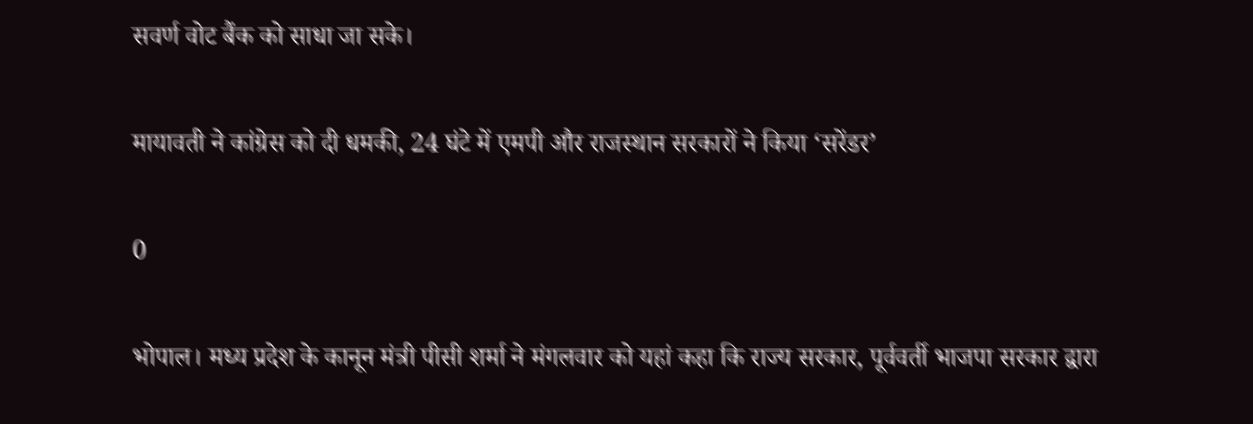सवर्ण वोट बैंक को साधा जा सके।

मायावती ने कांग्रेस को दी धमकी, 24 घंटे में एमपी और राजस्थान सरकारों ने किया ‘सरेंडर’

0

भोपाल। मध्य प्रदेश के कानून मंत्री पीसी शर्मा ने मंगलवार को यहां कहा कि राज्य सरकार, पूर्ववर्ती भाजपा सरकार द्वारा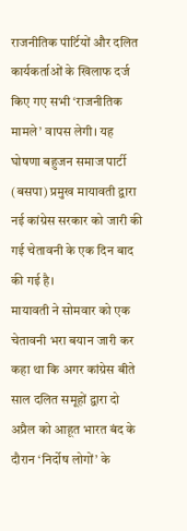राजनीतिक पार्टियों और दलित कार्यकर्ताओं के खिलाफ दर्ज किए गए सभी ‘राजनीतिक मामले’ वापस लेगी। यह घोषणा बहुजन समाज पार्टी (बसपा) प्रमुख मायावती द्वारा नई कांग्रेस सरकार को जारी की गई चेतावनी के एक दिन बाद की गई है।
मायावती ने सोमवार को एक चेतावनी भरा बयान जारी कर कहा था कि अगर कांग्रेस बीते साल दलित समूहों द्वारा दो अप्रैल को आहूत भारत बंद के दौरान ‘निर्दोष लोगों’ के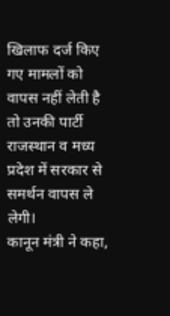खिलाफ दर्ज किए गए मामलों को वापस नहीं लेती है तो उनकी पार्टी राजस्थान व मध्य प्रदेश में सरकार से समर्थन वापस ले लेगी।
कानून मंत्री ने कहा,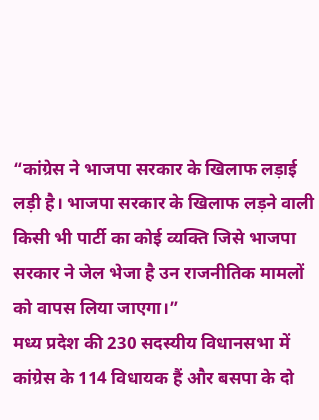“कांग्रेस ने भाजपा सरकार के खिलाफ लड़ाई लड़ी है। भाजपा सरकार के खिलाफ लड़ने वाली किसी भी पार्टी का कोई व्यक्ति जिसे भाजपा सरकार ने जेल भेजा है उन राजनीतिक मामलों को वापस लिया जाएगा।”
मध्य प्रदेश की 230 सदस्यीय विधानसभा में कांग्रेस के 114 विधायक हैं और बसपा के दो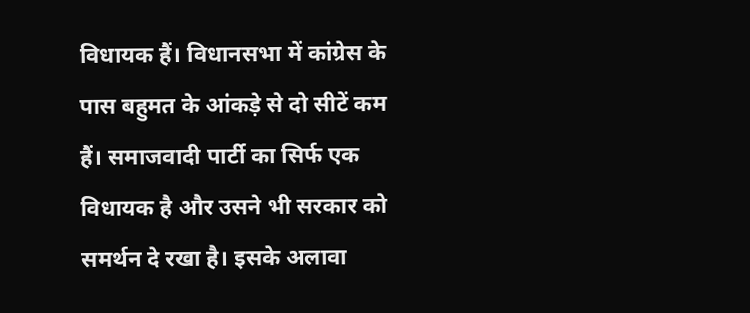विधायक हैं। विधानसभा में कांग्रेस के पास बहुमत के आंकड़े से दो सीटें कम हैं। समाजवादी पार्टी का सिर्फ एक विधायक है और उसने भी सरकार को समर्थन दे रखा है। इसके अलावा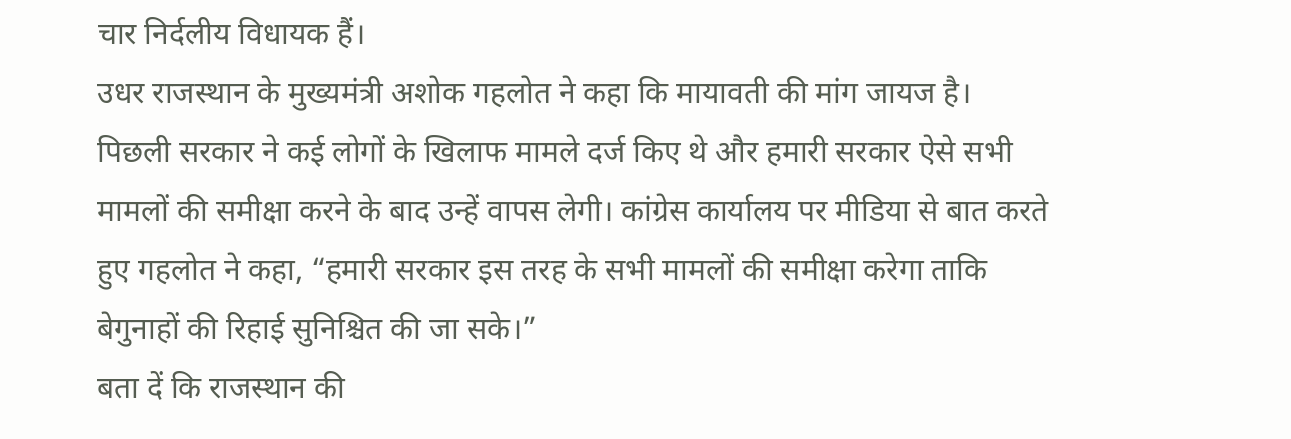चार निर्दलीय विधायक हैं।
उधर राजस्थान के मुख्यमंत्री अशोक गहलोत ने कहा कि मायावती की मांग जायज है। पिछली सरकार ने कई लोगों के खिलाफ मामले दर्ज किए थे और हमारी सरकार ऐसे सभी मामलों की समीक्षा करने के बाद उन्हें वापस लेगी। कांग्रेस कार्यालय पर मीडिया से बात करते हुए गहलोत ने कहा, “हमारी सरकार इस तरह के सभी मामलों की समीक्षा करेगा ताकि बेगुनाहों की रिहाई सुनिश्चित की जा सके।”
बता दें कि राजस्थान की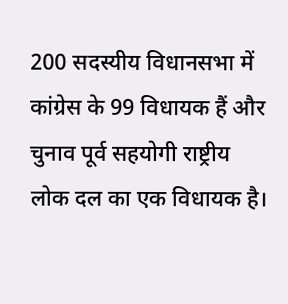200 सदस्यीय विधानसभा में कांग्रेस के 99 विधायक हैं और चुनाव पूर्व सहयोगी राष्ट्रीय लोक दल का एक विधायक है।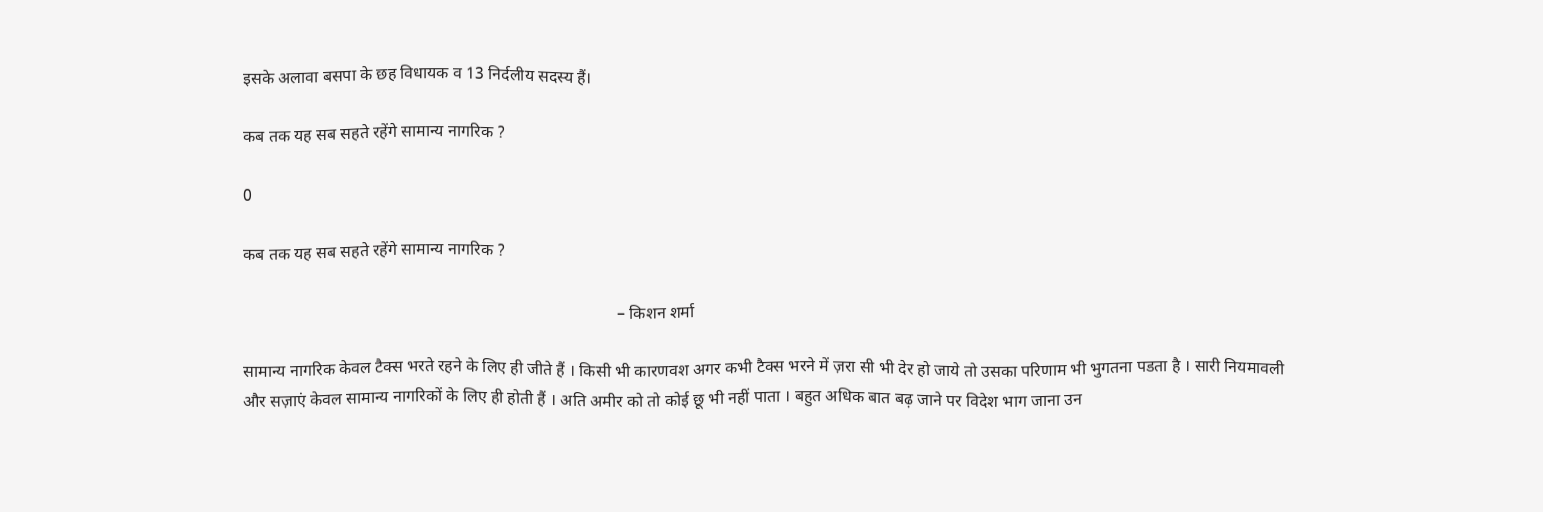इसके अलावा बसपा के छह विधायक व 13 निर्दलीय सदस्य हैं।

कब तक यह सब सहते रहेंगे सामान्य नागरिक ?

0

कब तक यह सब सहते रहेंगे सामान्य नागरिक ?

                                                                                          – किशन शर्मा

सामान्य नागरिक केवल टैक्स भरते रहने के लिए ही जीते हैं । किसी भी कारणवश अगर कभी टैक्स भरने में ज़रा सी भी देर हो जाये तो उसका परिणाम भी भुगतना पडता है । सारी नियमावली और सज़ाएं केवल सामान्य नागरिकों के लिए ही होती हैं । अति अमीर को तो कोई छू भी नहीं पाता । बहुत अधिक बात बढ़ जाने पर विदेश भाग जाना उन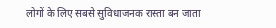लोगों के लिए सबसे सुविधाजनक रास्ता बन जाता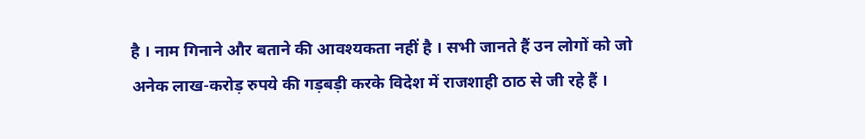है । नाम गिनाने और बताने की आवश्यकता नहीं है । सभी जानते हैं उन लोगों को जो अनेक लाख-करोड़ रुपये की गड़बड़ी करके विदेश में राजशाही ठाठ से जी रहे हैं ।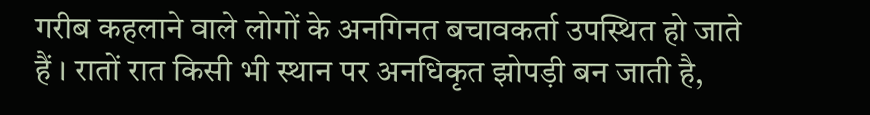गरीब कहलाने वाले लोगों के अनगिनत बचावकर्ता उपस्थित हो जाते हैं । रातों रात किसी भी स्थान पर अनधिकृत झोपड़ी बन जाती है,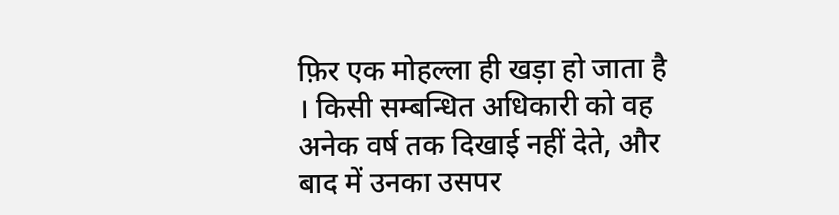फ़िर एक मोहल्ला ही खड़ा हो जाता है । किसी सम्बन्धित अधिकारी को वह अनेक वर्ष तक दिखाई नहीं देते, और बाद में उनका उसपर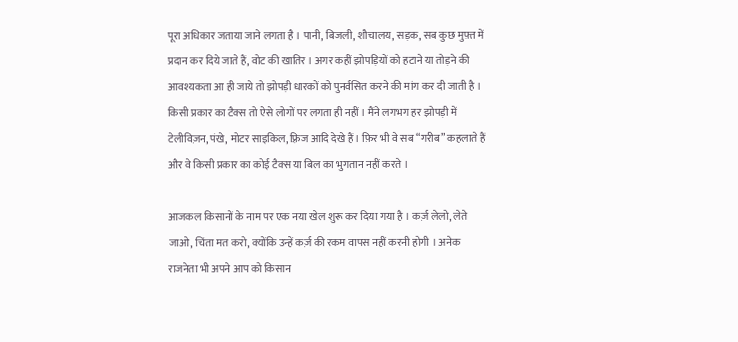पूरा अधिकार जताया जाने लगता है । पानी, बिजली, शौचालय, सड़क, सब कुछ मुफ़्त में प्रदान कर दिये जाते हैं, वोट की खातिर । अगर कहीं झोपड़ियों को हटाने या तोड़ने की आवश्यकता आ ही जाये तो झोपड़ी धारकों को पुनर्वसित करने की मांग कर दी जाती है । किसी प्रकार का टैक्स तो ऐसे लोगों पर लगता ही नहीं । मैंने लगभग हर झोपड़ी में टेलीविज़न, पंखे, मोटर साइकिल, फ़्रिज आदि देखे हैं । फ़िर भी वे सब “गरीब” कहलाते हैं और वे किसी प्रकार का कोई टैक्स या बिल का भुगतान नहीं करते ।

आजकल किसानों के नाम पर एक नया खेल शुरू कर दिया गया है । कर्ज़ लेलो, लेते जाओ, चिंता मत करो, क्योंकि उन्हें कर्ज़ की रकम वापस नहीं करनी होगी । अनेक राजनेता भी अपने आप को किसान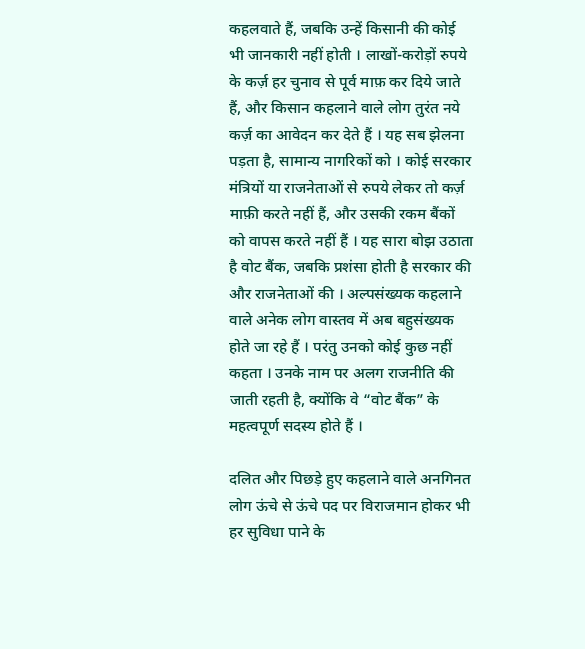कहलवाते हैं, जबकि उन्हें किसानी की कोई भी जानकारी नहीं होती । लाखों-करोड़ों रुपये के कर्ज़ हर चुनाव से पूर्व माफ़ कर दिये जाते हैं, और किसान कहलाने वाले लोग तुरंत नये कर्ज़ का आवेदन कर देते हैं । यह सब झेलना पड़ता है, सामान्य नागरिकों को । कोई सरकार मंत्रियों या राजनेताओं से रुपये लेकर तो कर्ज़ माफ़ी करते नहीं हैं, और उसकी रकम बैंकों को वापस करते नहीं हैं । यह सारा बोझ उठाता है वोट बैंक, जबकि प्रशंसा होती है सरकार की और राजनेताओं की । अल्पसंख्यक कहलाने वाले अनेक लोग वास्तव में अब बहुसंख्यक होते जा रहे हैं । परंतु उनको कोई कुछ नहीं कहता । उनके नाम पर अलग राजनीति की जाती रहती है, क्योंकि वे “वोट बैंक” के महत्वपूर्ण सदस्य होते हैं ।

दलित और पिछड़े हुए कहलाने वाले अनगिनत लोग ऊंचे से ऊंचे पद पर विराजमान होकर भी हर सुविधा पाने के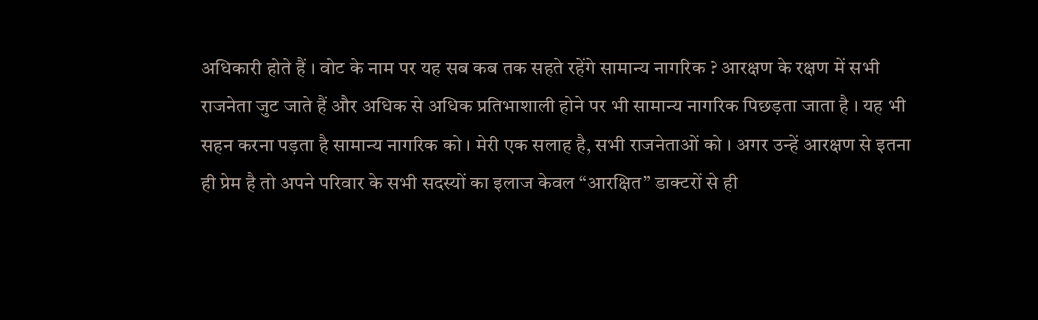अधिकारी होते हैं । वोट के नाम पर यह सब कब तक सहते रहेंगे सामान्य नागरिक ? आरक्षण के रक्षण में सभी राजनेता जुट जाते हैं और अधिक से अधिक प्रतिभाशाली होने पर भी सामान्य नागरिक पिछड़ता जाता है । यह भी सहन करना पड़ता है सामान्य नागरिक को । मेरी एक सलाह है, सभी राजनेताओं को । अगर उन्हें आरक्षण से इतना ही प्रेम है तो अपने परिवार के सभी सदस्यों का इलाज केवल “आरक्षित” डाक्टरों से ही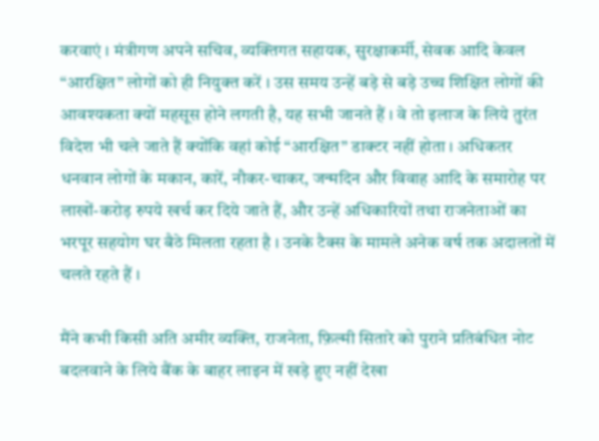करवाएं । मंत्रीगण अपने सचिव, व्यक्तिगत सहायक, सुरक्षाकर्मी, सेवक आदि केवल “आरक्षित” लोगों को ही नियुक्त करें । उस समय उन्हें बड़े से बड़े उच्च शिक्षित लोगों की आवश्यकता क्यों महसूस होने लगती है, यह सभी जानते हैं । वे तो इलाज के लिये तुरंत विदेश भी चले जाते हैं क्योंकि वहां कोई “आरक्षित” डाक्टर नहीं होता । अधिकतर धनवान लोगों के मकान, कारें, नौकर-चाकर, जन्मदिन और विवाह आदि के समारोह पर लाखों-करोड़ रुपये खर्च कर दिये जाते हैं, और उन्हें अधिकारियों तथा राजनेताओं का भरपूर सहयोग घर बैठे मिलता रहता है । उनके टैक्स के मामले अनेक वर्ष तक अदालतों में चलते रहते हैं ।

मैंने कभी किसी अति अमीर व्यक्ति, राजनेता, फ़िल्मी सितारे को पुराने प्रतिबंधित नोट बदलवाने के लिये बैंक के बाहर लाइन में खड़े हुए नहीं देखा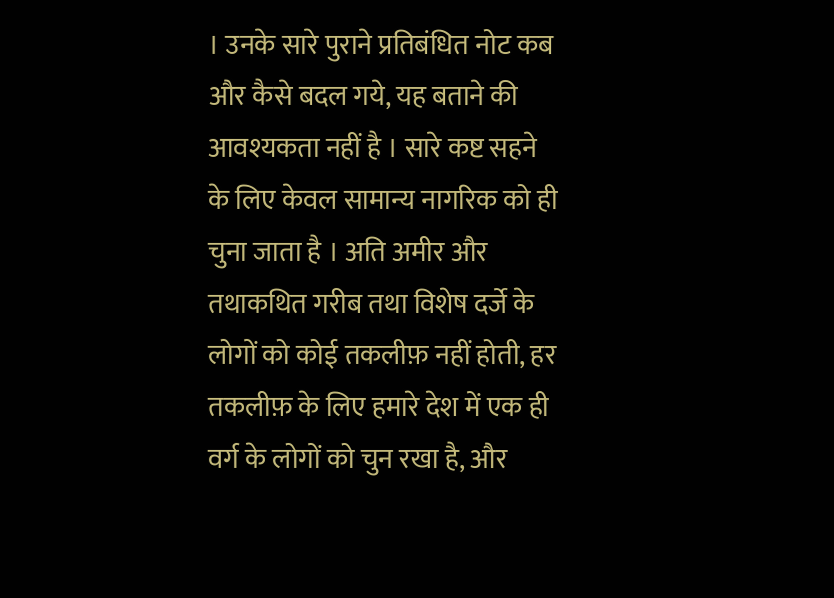। उनके सारे पुराने प्रतिबंधित नोट कब और कैसे बदल गये, यह बताने की आवश्यकता नहीं है । सारे कष्ट सहने के लिए केवल सामान्य नागरिक को ही चुना जाता है । अति अमीर और तथाकथित गरीब तथा विशेष दर्जे के लोगों को कोई तकलीफ़ नहीं होती, हर तकलीफ़ के लिए हमारे देश में एक ही वर्ग के लोगों को चुन रखा है, और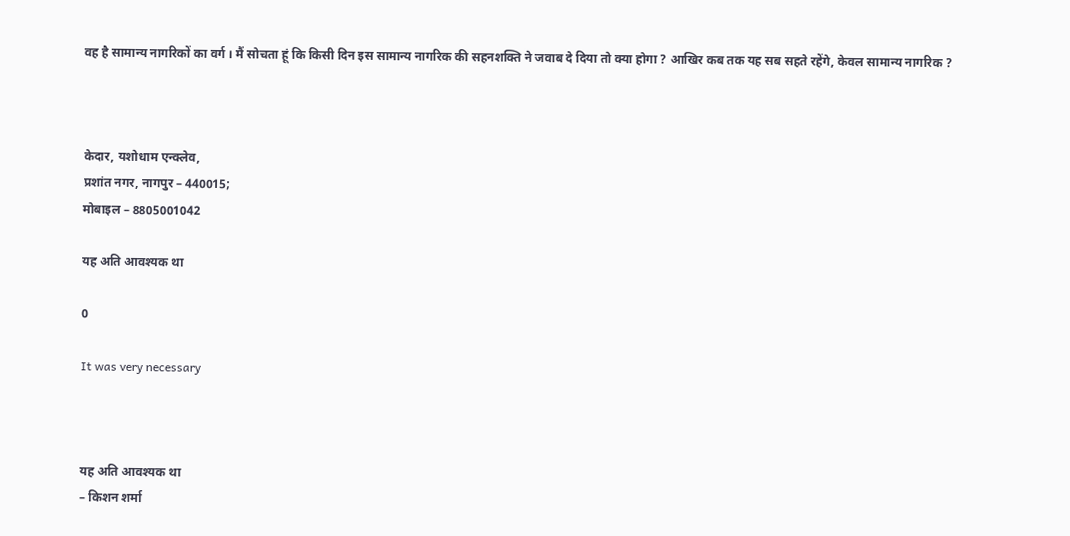वह है सामान्य नागरिकों का वर्ग । मैं सोचता हूं कि किसी दिन इस सामान्य नागरिक की सहनशक्ति ने जवाब दे दिया तो क्या होगा ? आखिर कब तक यह सब सहते रहेंगे, केवल सामान्य नागरिक ?



केदार, यशोधाम एन्क्लेव,
प्रशांत नगर, नागपुर – 440015;
मोबाइल – 8805001042

यह अति आवश्यक था

0

It was very necessary



यह अति आवश्यक था
– किशन शर्मा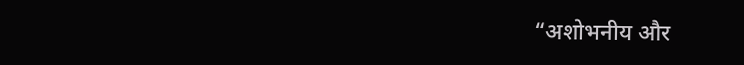“अशोभनीय और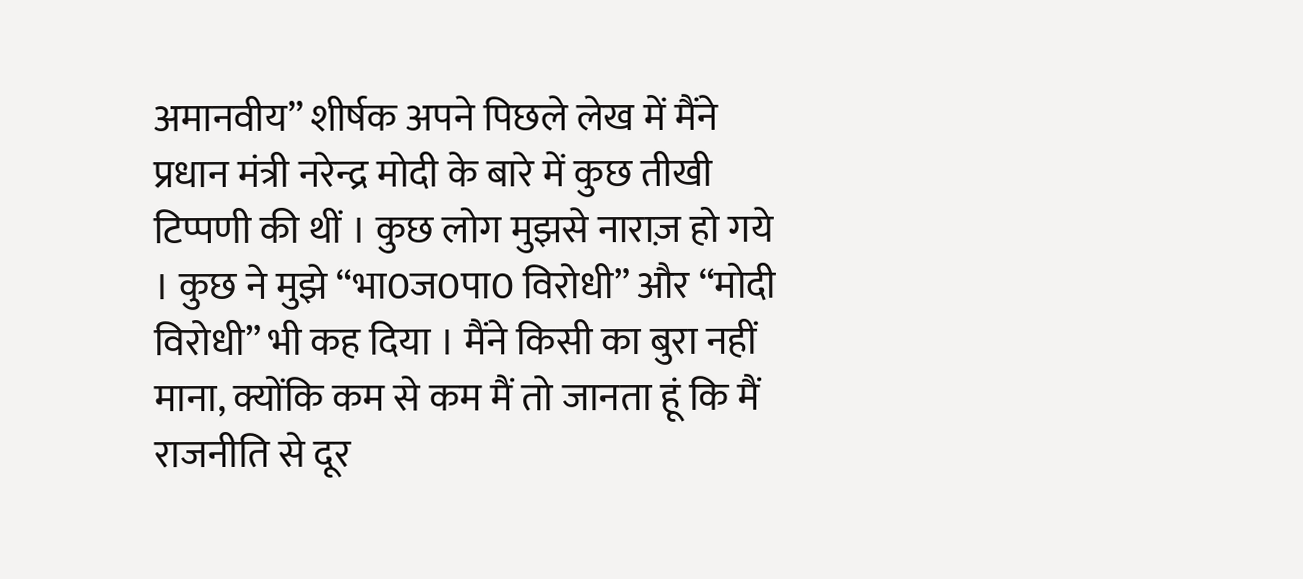अमानवीय” शीर्षक अपने पिछले लेख में मैंने प्रधान मंत्री नरेन्द्र मोदी के बारे में कुछ तीखी टिप्पणी की थीं । कुछ लोग मुझसे नाराज़ हो गये । कुछ ने मुझे “भा0ज0पा0 विरोधी” और “मोदी विरोधी” भी कह दिया । मैंने किसी का बुरा नहीं माना, क्योंकि कम से कम मैं तो जानता हूं कि मैं राजनीति से दूर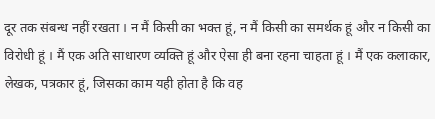दूर तक संबन्ध नहीं रखता । न मैं किसी का भक्त हूं, न मैं किसी का समर्थक हूं और न किसी का विरोधी हूं । मैं एक अति साधारण व्यक्ति हूं और ऐसा ही बना रहना चाहता हूं । मैं एक कलाकार, लेखक, पत्रकार हूं, जिसका काम यही होता है कि वह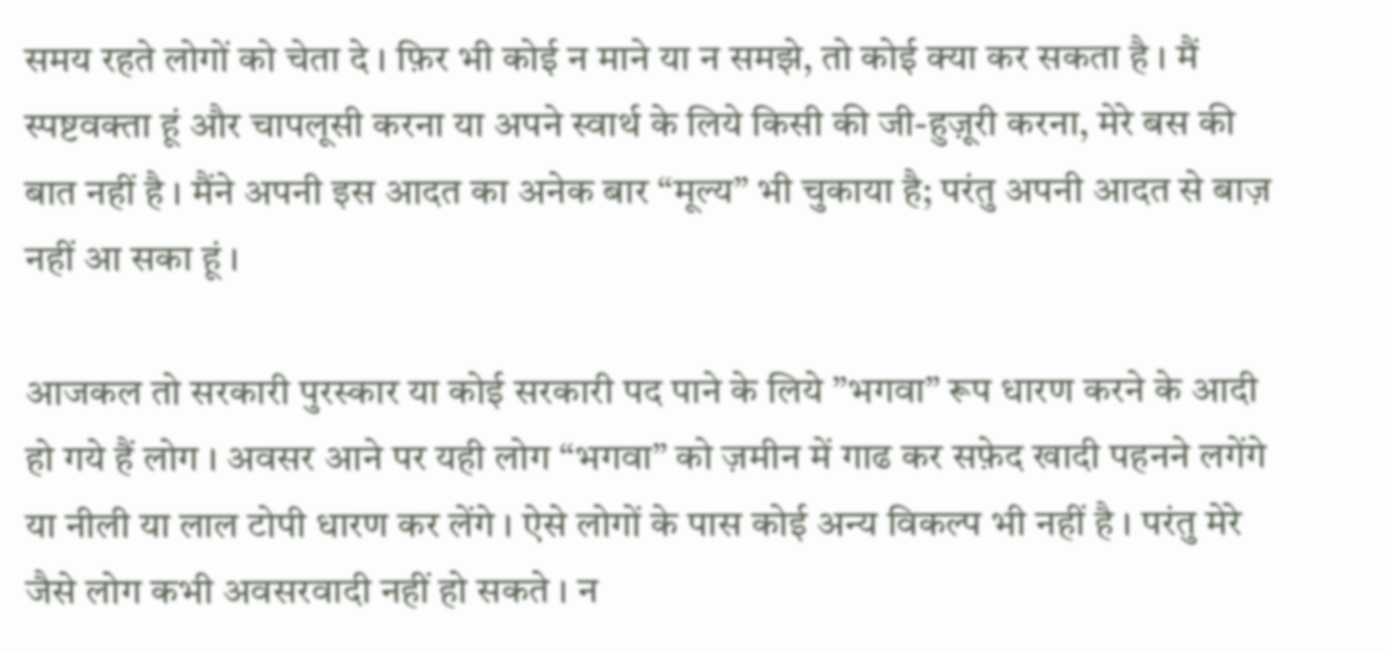समय रहते लोगों को चेता दे । फ़िर भी कोई न माने या न समझे, तो कोई क्या कर सकता है । मैं स्पष्टवक्ता हूं और चापलूसी करना या अपने स्वार्थ के लिये किसी की जी-हुज़ूरी करना, मेरे बस की बात नहीं है । मैंने अपनी इस आदत का अनेक बार “मूल्य” भी चुकाया है; परंतु अपनी आदत से बाज़ नहीं आ सका हूं ।

आजकल तो सरकारी पुरस्कार या कोई सरकारी पद पाने के लिये ”भगवा” रूप धारण करने के आदी हो गये हैं लोग । अवसर आने पर यही लोग “भगवा” को ज़मीन में गाढ कर सफ़ेद खादी पहनने लगेंगे या नीली या लाल टोपी धारण कर लेंगे । ऐसे लोगों के पास कोई अन्य विकल्प भी नहीं है । परंतु मेरे जैसे लोग कभी अवसरवादी नहीं हो सकते । न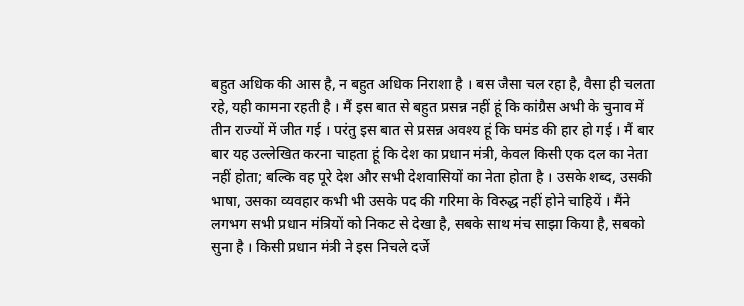बहुत अधिक की आस है, न बहुत अधिक निराशा है । बस जैसा चल रहा है, वैसा ही चलता रहे, यही कामना रहती है । मैं इस बात से बहुत प्रसन्न नहीं हूं कि कांग्रैस अभी के चुनाव में तीन राज्यों में जीत गई । परंतु इस बात से प्रसन्न अवश्य हूं कि घमंड की हार हो गई । मैं बार बार यह उल्लेखित करना चाहता हूं कि देश का प्रधान मंत्री, केवल किसी एक दल का नेता नहीं होता; बल्कि वह पूरे देश और सभी देशवासियों का नेता होता है । उसके शब्द, उसकी भाषा, उसका व्यवहार कभी भी उसके पद की गरिमा के विरुद्ध नहीं होने चाहियें । मैंने लगभग सभी प्रधान मंत्रियों को निकट से देखा है, सबके साथ मंच साझा किया है, सबको सुना है । किसी प्रधान मंत्री ने इस निचले दर्जे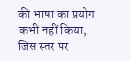की भाषा का प्रयोग कभी नहीं किया, जिस स्तर पर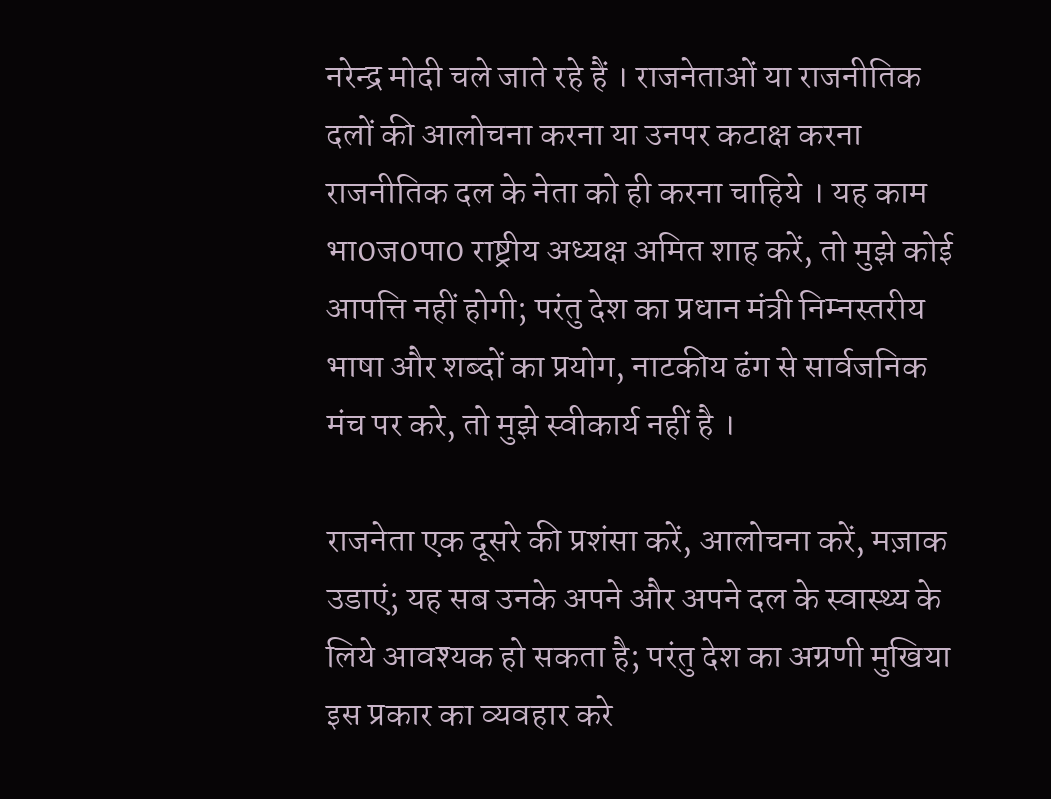नरेन्द्र मोदी चले जाते रहे हैं । राजनेताओं या राजनीतिक दलों की आलोचना करना या उनपर कटाक्ष करना राजनीतिक दल के नेता को ही करना चाहिये । यह काम भा0ज0पा0 राष्ट्रीय अध्यक्ष अमित शाह करें, तो मुझे कोई आपत्ति नहीं होगी; परंतु देश का प्रधान मंत्री निम्नस्तरीय भाषा और शब्दों का प्रयोग, नाटकीय ढंग से सार्वजनिक मंच पर करे, तो मुझे स्वीकार्य नहीं है ।

राजनेता एक दूसरे की प्रशंसा करें, आलोचना करें, मज़ाक उडाएं; यह सब उनके अपने और अपने दल के स्वास्थ्य के लिये आवश्यक हो सकता है; परंतु देश का अग्रणी मुखिया इस प्रकार का व्यवहार करे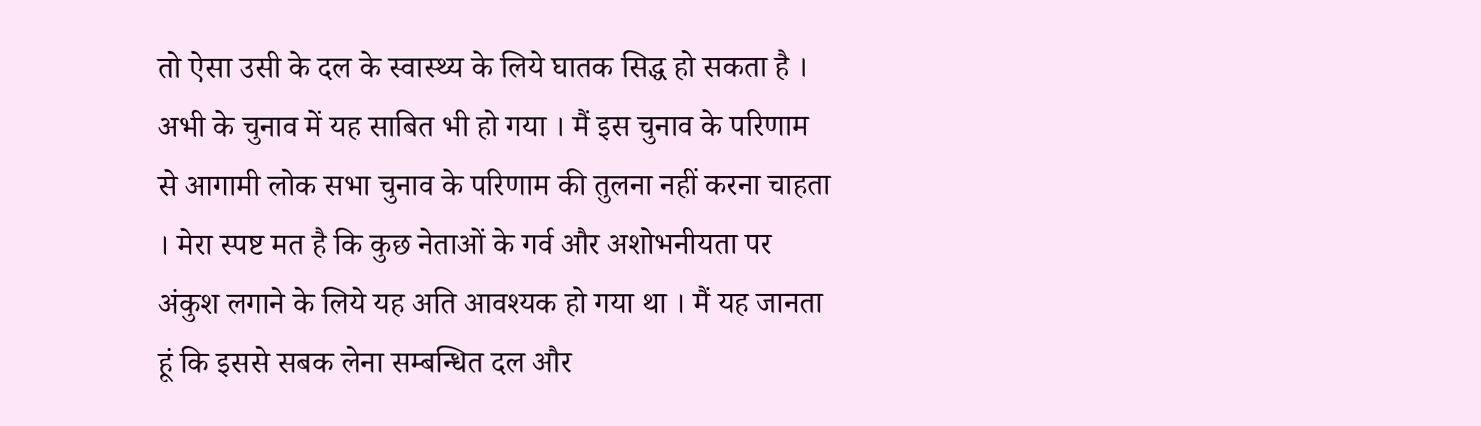तो ऐसा उसी के दल के स्वास्थ्य के लिये घातक सिद्ध हो सकता है । अभी के चुनाव में यह साबित भी हो गया । मैं इस चुनाव के परिणाम से आगामी लोक सभा चुनाव के परिणाम की तुलना नहीं करना चाहता । मेरा स्पष्ट मत है कि कुछ नेताओं के गर्व और अशोभनीयता पर अंकुश लगाने के लिये यह अति आवश्यक हो गया था । मैं यह जानता हूं कि इससे सबक लेना सम्बन्धित दल और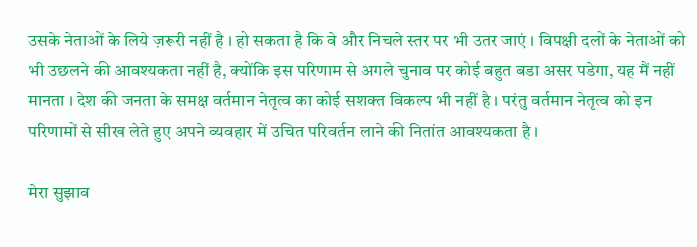उसके नेताओं के लिये ज़रूरी नहीं है । हो सकता है कि वे और निचले स्तर पर भी उतर जाएं । विपक्षी दलों के नेताओं को भी उछलने की आवश्यकता नहीं है, क्योंकि इस परिणाम से अगले चुनाव पर कोई बहुत बडा असर पडेगा, यह मैं नहीं मानता । देश की जनता के समक्ष वर्तमान नेतृत्व का कोई सशक्त विकल्प भी नहीं है । परंतु वर्तमान नेतृत्व को इन परिणामों से सीख लेते हुए अपने व्यवहार में उचित परिवर्तन लाने की नितांत आवश्यकता है ।

मेरा सुझाव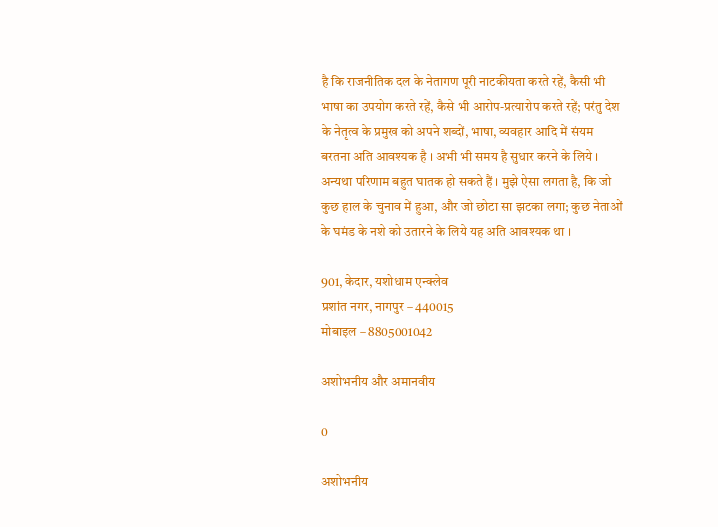है कि राजनीतिक दल के नेतागण पूरी नाटकीयता करते रहें, कैसी भी भाषा का उपयोग करते रहें, कैसे भी आरोप-प्रत्यारोप करते रहें; परंतु देश के नेतृत्व के प्रमुख को अपने शब्दों, भाषा, व्यवहार आदि में संयम बरतना अति आवश्यक है । अभी भी समय है सुधार करने के लिये । अन्यथा परिणाम बहुत घातक हो सकते हैं । मुझे ऐसा लगता है, कि जो कुछ हाल के चुनाव में हुआ, और जो छोटा सा झटका लगा; कुछ नेताओं के घमंड के नशे को उतारने के लिये यह अति आवश्यक था ।

901, केदार, यशोधाम एन्क्लेव
प्रशांत नगर, नागपुर – 440015
मोबाइल – 8805001042

अशोभनीय और अमानवीय

0

अशोभनीय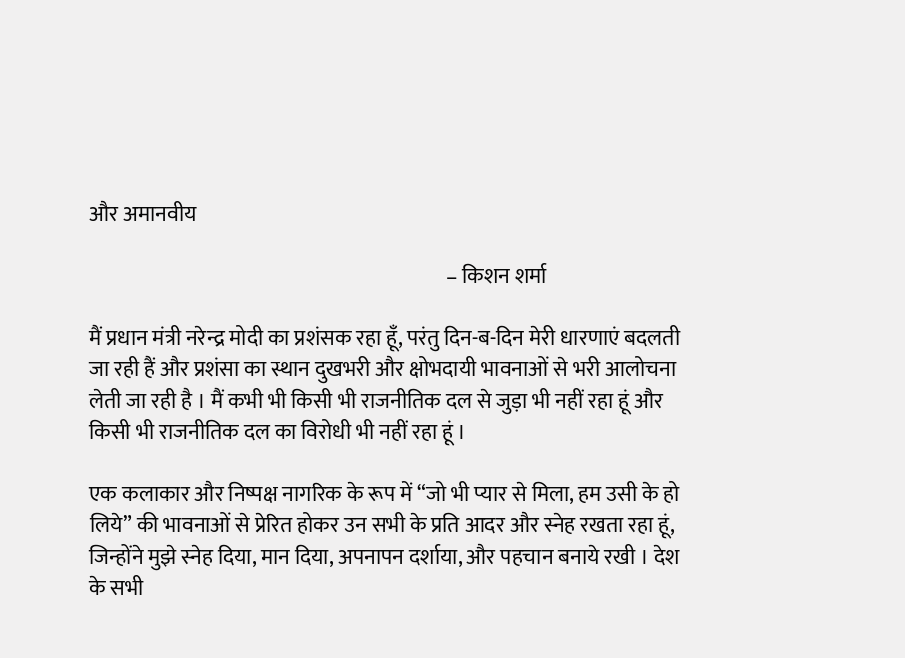और अमानवीय

                                                                                     – किशन शर्मा

मैं प्रधान मंत्री नरेन्द्र मोदी का प्रशंसक रहा हूँ, परंतु दिन-ब-दिन मेरी धारणाएं बदलती जा रही हैं और प्रशंसा का स्थान दुखभरी और क्षोभदायी भावनाओं से भरी आलोचना लेती जा रही है । मैं कभी भी किसी भी राजनीतिक दल से जुड़ा भी नहीं रहा हूं और किसी भी राजनीतिक दल का विरोधी भी नहीं रहा हूं ।

एक कलाकार और निष्पक्ष नागरिक के रूप में “जो भी प्यार से मिला, हम उसी के हो लिये” की भावनाओं से प्रेरित होकर उन सभी के प्रति आदर और स्नेह रखता रहा हूं, जिन्होंने मुझे स्नेह दिया, मान दिया, अपनापन दर्शाया, और पहचान बनाये रखी । देश के सभी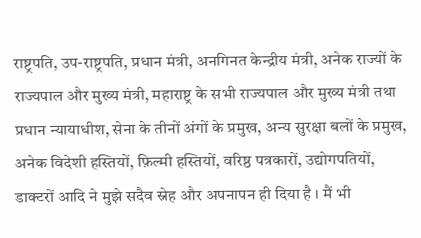राष्ट्रपति, उप-राष्ट्रपति, प्रधान मंत्री, अनगिनत केन्द्रीय मंत्री, अनेक राज्यों के राज्यपाल और मुख्य मंत्री, महाराष्ट्र के सभी राज्यपाल और मुख्य मंत्री तथा प्रधान न्यायाधीश, सेना के तीनों अंगों के प्रमुख, अन्य सुरक्षा बलों के प्रमुख, अनेक विदेशी हस्तियों, फ़िल्मी हस्तियों, वरिष्ठ पत्रकारों, उद्योगपतियों, डाक्टरों आदि ने मुझे सदैव स्नेह और अपनापन ही दिया है । मैं भी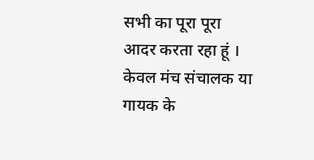सभी का पूरा पूरा आदर करता रहा हूं । केवल मंच संचालक या गायक के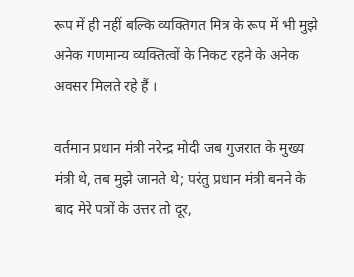रूप में ही नहीं बल्कि व्यक्तिगत मित्र के रूप में भी मुझे अनेक गणमान्य व्यक्तित्वों के निकट रहने के अनेक अवसर मिलते रहे हैं ।

वर्तमान प्रधान मंत्री नरेन्द्र मोदी जब गुजरात के मुख्य मंत्री थे, तब मुझे जानते थे; परंतु प्रधान मंत्री बनने के बाद मेरे पत्रों के उत्तर तो दूर,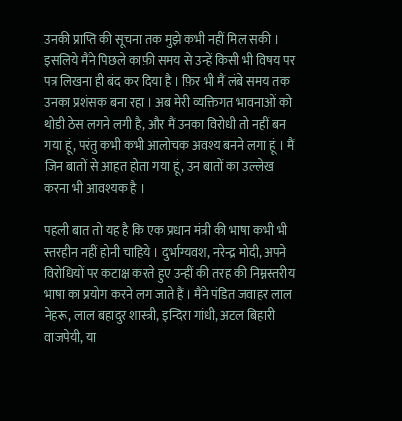उनकी प्राप्ति की सूचना तक मुझे कभी नहीं मिल सकी । इसलिये मैंने पिछले काफ़ी समय से उन्हें किसी भी विषय पर पत्र लिखना ही बंद कर दिया है । फ़िर भी मैं लंबे समय तक उनका प्रशंसक बना रहा । अब मेरी व्यक्तिगत भावनाओं को थोडी ठेस लगने लगी है, और मैं उनका विरोधी तो नहीं बन गया हूं, परंतु कभी कभी आलोचक अवश्य बनने लगा हूं । मैं जिन बातों से आहत होता गया हूं, उन बातों का उल्लेख करना भी आवश्यक है ।

पहली बात तो यह है कि एक प्रधान मंत्री की भाषा कभी भी स्तरहीन नहीं होनी चाहिये । दुर्भाग्यवश, नरेन्द्र मोदी, अपने विरोधियों पर कटाक्ष करते हुए उन्हीं की तरह की निम्नस्तरीय भाषा का प्रयोग करने लग जाते हैं । मैंने पंडित जवाहर लाल नेहरू, लाल बहादुर शास्त्री, इन्दिरा गांधी, अटल बिहारी वाजपेयी, या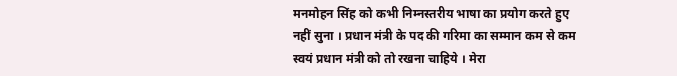मनमोहन सिंह को कभी निम्नस्तरीय भाषा का प्रयोग करते हुए नहीं सुना । प्रधान मंत्री के पद की गरिमा का सम्मान कम से कम स्वयं प्रधान मंत्री को तो रखना चाहिये । मेरा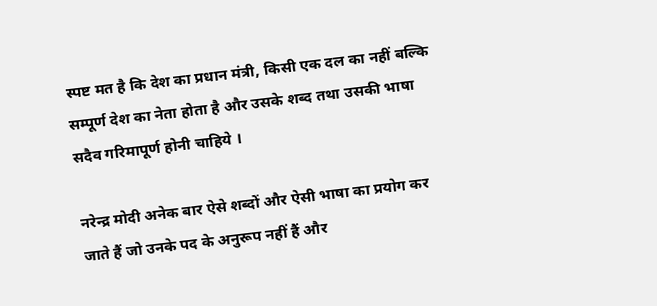स्पष्ट मत है कि देश का प्रधान मंत्री, किसी एक दल का नहीं बल्कि सम्पूर्ण देश का नेता होता है और उसके शब्द तथा उसकी भाषा सदैव गरिमापूर्ण होनी चाहिये ।

नरेन्द्र मोदी अनेक बार ऐसे शब्दों और ऐसी भाषा का प्रयोग कर जाते हैं जो उनके पद के अनुरूप नहीं हैं और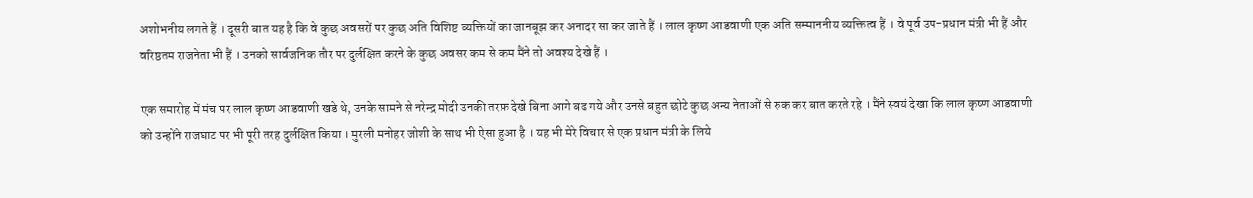अशोभनीय लगते हैं । दूसरी बात यह है कि वे कुछ अवसरों पर कुछ अति विशिष्ट व्यक्तियों का जानबूझ कर अनादर सा कर जाते हैं । लाल कृष्ण आडवाणी एक अति सम्माननीय व्यक्तित्व हैं । वे पूर्व उप-प्रधान मंत्री भी हैं और वरिष्ठतम राजनेता भी हैं । उनको सार्वजनिक तौर पर दुर्लक्षित करने के कुछ अवसर कम से कम मैंने तो अवश्य देखे हैं ।

एक समारोह में मंच पर लाल कृष्ण आडवाणी खडे थे, उनके सामने से नरेन्द्र मोदी उनकी तरफ़ देखे बिना आगे बढ गये और उनसे बहुत छोटे कुछ अन्य नेताओं से रुक कर बात करते रहे । मैंने स्वयं देखा कि लाल कृष्ण आडवाणी को उन्होंने राजघाट पर भी पूरी तरह दुर्लक्षित किया । मुरली मनोहर जोशी के साथ भी ऐसा हुआ है । यह भी मेरे विचार से एक प्रधान मंत्री के लिये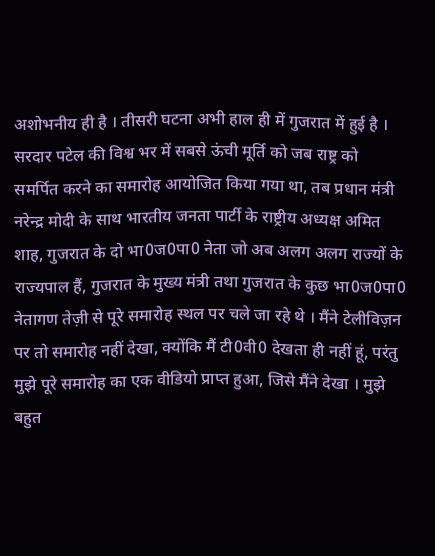अशोभनीय ही है । तीसरी घटना अभी हाल ही में गुजरात में हुई है । सरदार पटेल की विश्व भर में सबसे ऊंची मूर्ति को जब राष्ट्र को समर्पित करने का समारोह आयोजित किया गया था, तब प्रधान मंत्री नरेन्द्र मोदी के साथ भारतीय जनता पार्टी के राष्ट्रीय अध्यक्ष अमित शाह, गुजरात के दो भा0ज0पा0 नेता जो अब अलग अलग राज्यों के राज्यपाल हैं, गुजरात के मुख्य मंत्री तथा गुजरात के कुछ भा0ज0पा0 नेतागण तेज़ी से पूरे समारोह स्थल पर चले जा रहे थे । मैंने टेलीविज़न पर तो समारोह नहीं देखा, क्योंकि मैं टी0वी0 देखता ही नहीं हूं, परंतु मुझे पूरे समारोह का एक वीडियो प्राप्त हुआ, जिसे मैंने देखा । मुझे बहुत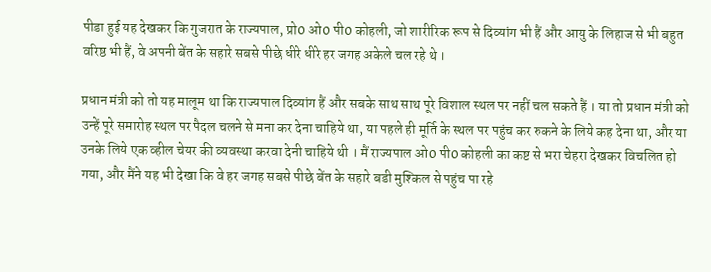पीडा हुई यह देखकर कि गुजरात के राज्यपाल, प्रो0 ओ0 पी0 कोहली, जो शारीरिक रूप से दिव्यांग भी हैं और आयु के लिहाज से भी बहुत वरिष्ठ भी हैं, वे अपनी बेंत के सहारे सबसे पीछे धीरे धीरे हर जगह अकेले चल रहे थे ।

प्रधान मंत्री को तो यह मालूम था कि राज्यपाल दिव्यांग हैं और सबके साथ साथ पूरे विशाल स्थल पर नहीं चल सकते हैं । या तो प्रधान मंत्री को उन्हें पूरे समारोह स्थल पर पैदल चलने से मना कर देना चाहिये था, या पहले ही मूर्ति के स्थल पर पहुंच कर रुकने के लिये कह देना था, और या उनके लिये एक व्हील चेयर की व्यवस्था करवा देनी चाहिये थी । मैं राज्यपाल ओ0 पी0 कोहली का कष्ट से भरा चेहरा देखकर विचलित हो गया, और मैंने यह भी देखा कि वे हर जगह सबसे पीछे बेंत के सहारे बडी मुश्किल से पहुंच पा रहे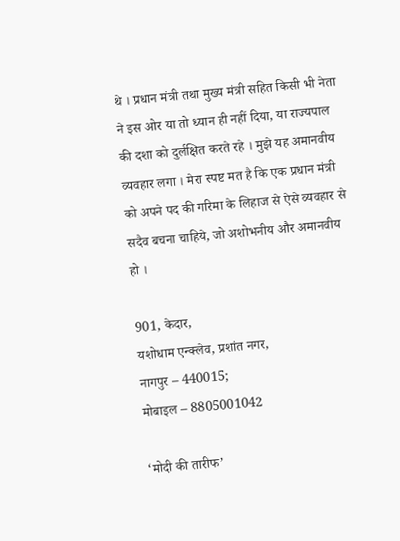थे । प्रधान मंत्री तथा मुख्य मंत्री सहित किसी भी नेता ने इस ओर या तो ध्यान ही नहीं दिया, या राज्यपाल की दशा को दुर्लक्षित करते रहे । मुझे यह अमानवीय व्यवहार लगा । मेरा स्पष्ट मत है कि एक प्रधान मंत्री को अपने पद की गरिमा के लिहाज से ऐसे व्यवहार से सदैव बचना चाहिये, जो अशोभनीय और अमानवीय हो ।

901, केदार,
यशोधाम एन्क्लेव, प्रशांत नगर,
नागपुर – 440015;
मोबाइल – 8805001042

‘मोदी की तारीफ’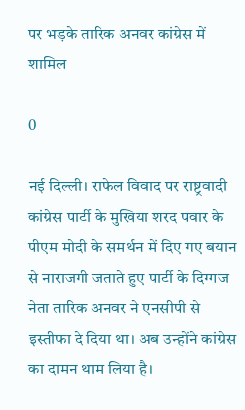पर भड़के तारिक अनवर कांग्रेस में शामिल

0

नई दिल्ली। राफेल विवाद पर राष्ट्रवादी कांग्रेस पार्टी के मुखिया शरद पवार के पीएम मोदी के समर्थन में दिए गए बयान से नाराजगी जताते हुए पार्टी के दिग्गज नेता तारिक अनवर ने एनसीपी से इस्तीफा दे दिया था। अब उन्होंने कांग्रेस का दामन थाम लिया है।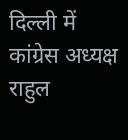दिल्ली में कांग्रेस अध्यक्ष राहुल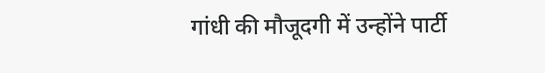गांधी की मौजूदगी में उन्होंने पार्टी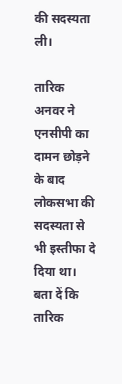की सदस्यता ली।

तारिक अनवर ने एनसीपी का दामन छोड़ने के बाद लोकसभा की सदस्यता से भी इस्तीफा दे दिया था। बता दें कि तारिक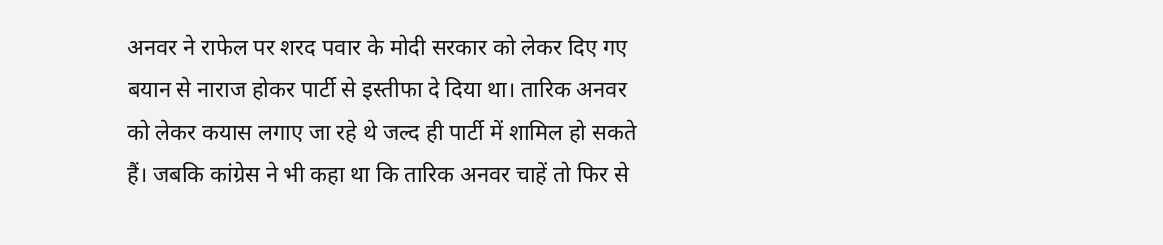अनवर ने राफेल पर शरद पवार के मोदी सरकार को लेकर दिए गए बयान से नाराज होकर पार्टी से इस्तीफा दे दिया था। तारिक अनवर को लेकर कयास लगाए जा रहे थे जल्द ही पार्टी में शामिल हो सकते हैं। जबकि कांग्रेस ने भी कहा था कि तारिक अनवर चाहें तो फिर से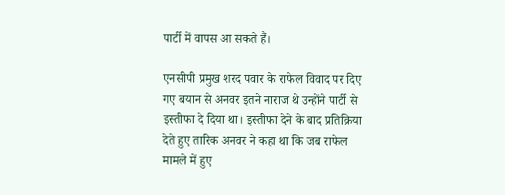पार्टी में वापस आ सकते हैं।

एनसीपी प्रमुख शरद पवार के राफेल विवाद पर दिए गए बयान से अनवर इतने नाराज थे उन्होंने पार्टी से इस्तीफा दे दिया था। इस्तीफा देने के बाद प्रतिक्रिया देते हुए तारिक अनवर ने कहा था कि जब राफेल मामले में हुए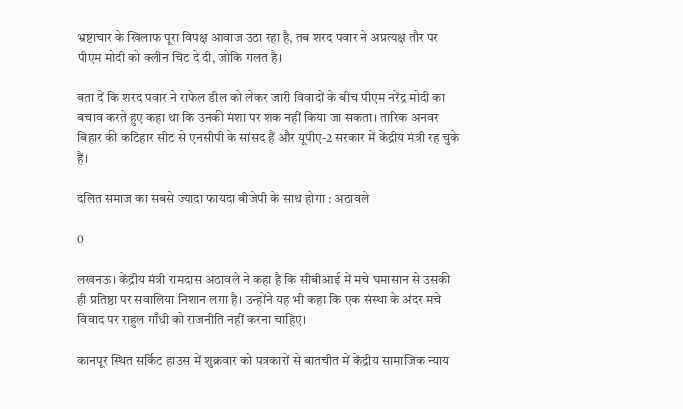भ्रष्टाचार के खिलाफ पूरा विपक्ष आवाज उठा रहा है, तब शरद पवार ने अप्रत्यक्ष तौर पर पीएम मोदी को क्लीन चिट दे दी, जोकि गलत है।

बता दें कि शरद पवार ने राफेल डील को लेकर जारी विवादों के बीच पीएम नरेंद्र मोदी का बचाव करते हुए कहा था कि उनकी मंशा पर शक नहीं किया जा सकता। तारिक अनवर बिहार की कटिहार सीट से एनसीपी के सांसद हैं और यूपीए-2 सरकार में केंद्रीय मंत्री रह चुके हैं।

दलित समाज का सबसे ज्यादा फायदा बीजेपी के साथ होगा : अठावले

0

लखनऊ। केंद्रीय मंत्री रामदास अठावले ने कहा है कि सीबीआई में मचे घमासान से उसकी ही प्रतिष्ठा पर सवालिया निशान लगा है। उन्होंने यह भी कहा कि एक संस्था के अंदर मचे विवाद पर राहुल गाँधी को राजनीति नहीं करना चाहिए।

कानपूर स्थित सर्किट हाउस में शुक्रवार को पत्रकारों से बातचीत में केंद्रीय सामाजिक न्याय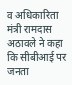व अधिकारिता मंत्री रामदास अठावले ने कहा कि सीबीआई पर जनता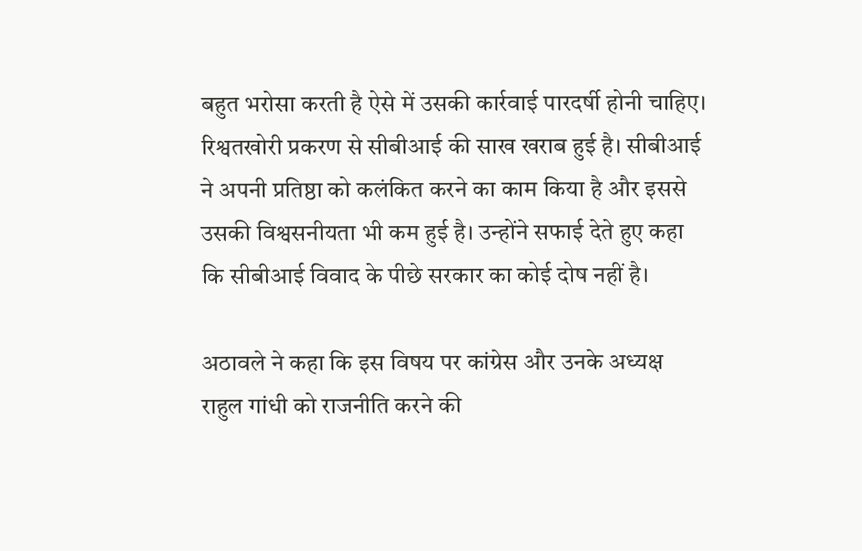बहुत भरोसा करती है ऐसे में उसकी कार्रवाई पारदर्षी होनी चाहिए। रिश्वतखोरी प्रकरण से सीबीआई की साख खराब हुई है। सीबीआई ने अपनी प्रतिष्ठा को कलंकित करने का काम किया है और इससे उसकी विश्वसनीयता भी कम हुई है। उन्होंने सफाई देते हुए कहा कि सीबीआई विवाद के पीछे सरकार का कोई दोष नहीं है।

अठावले ने कहा कि इस विषय पर कांग्रेस और उनके अध्यक्ष राहुल गांधी को राजनीति करने की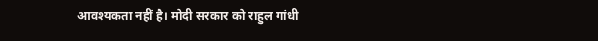आवश्यकता नहीं है। मोदी सरकार को राहुल गांधी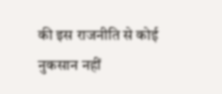की इस राजनीति से कोई नुकसान नहीं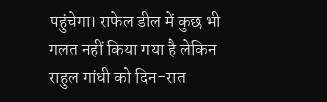पहुंचेगा। राफेल डील में कुछ भी गलत नहीं किया गया है लेकिन राहुल गांधी को दिन-रात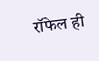रॉफेल ही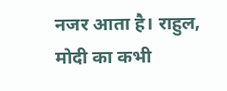नजर आता है। राहुल, मोदी का कभी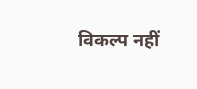विकल्प नहीं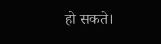हो सकते।